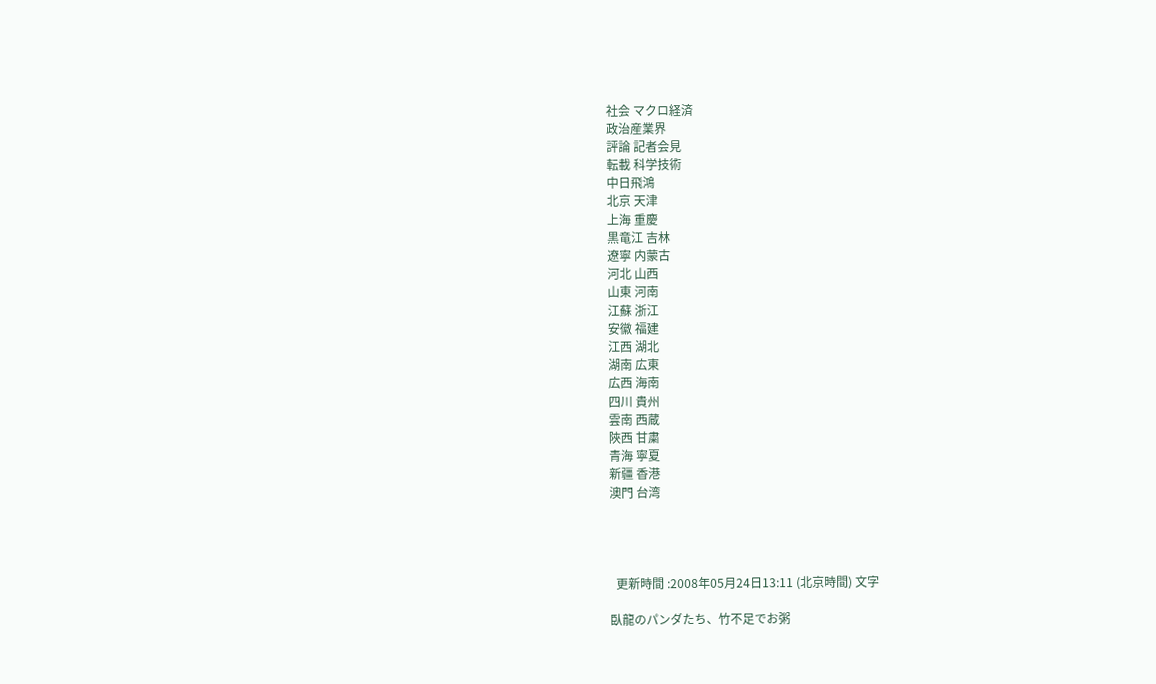社会 マクロ経済
政治産業界
評論 記者会見
転載 科学技術
中日飛鴻
北京 天津
上海 重慶
黒竜江 吉林
遼寧 内蒙古
河北 山西
山東 河南
江蘇 浙江
安徽 福建
江西 湖北
湖南 広東
広西 海南
四川 貴州
雲南 西蔵
陜西 甘粛
青海 寧夏
新疆 香港
澳門 台湾




  更新時間 :2008年05月24日13:11 (北京時間) 文字

臥龍のパンダたち、竹不足でお粥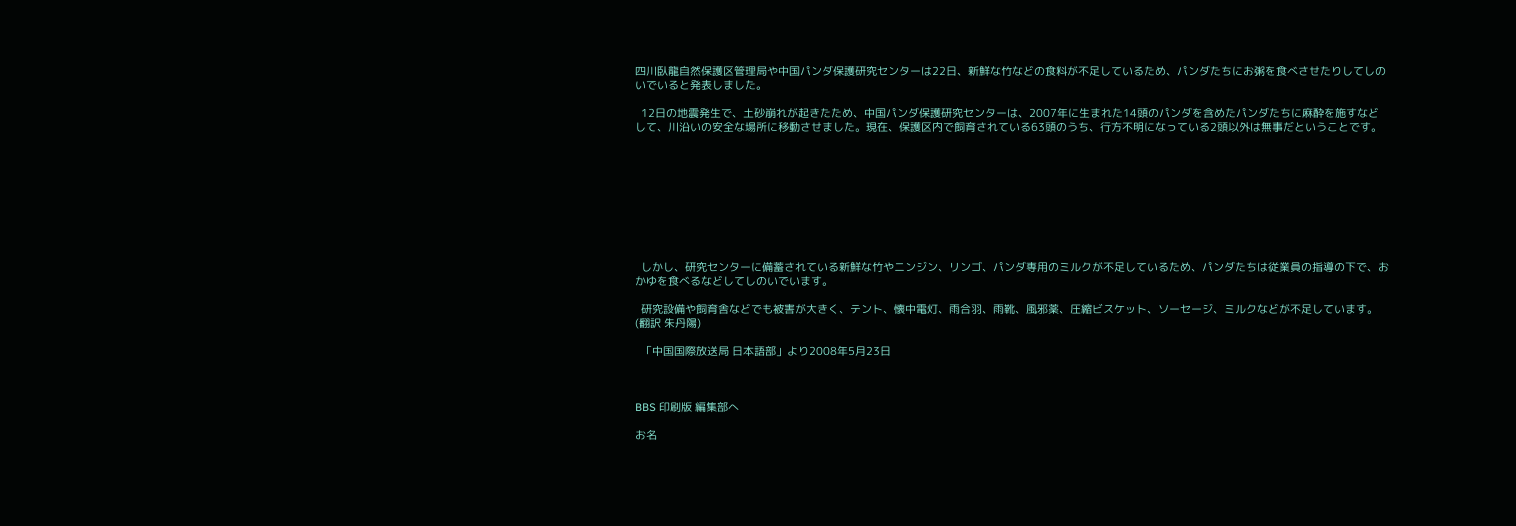四川臥龍自然保護区管理局や中国パンダ保護研究センターは22日、新鮮な竹などの食料が不足しているため、パンダたちにお粥を食べさせたりしてしのいでいると発表しました。

  12日の地震発生で、土砂崩れが起きたため、中国パンダ保護研究センターは、2007年に生まれた14頭のパンダを含めたパンダたちに麻酔を施すなどして、川沿いの安全な場所に移動させました。現在、保護区内で飼育されている63頭のうち、行方不明になっている2頭以外は無事だということです。









  しかし、研究センターに備蓄されている新鮮な竹やニンジン、リンゴ、パンダ専用のミルクが不足しているため、パンダたちは従業員の指導の下で、おかゆを食べるなどしてしのいでいます。

  研究設備や飼育舎などでも被害が大きく、テント、懐中電灯、雨合羽、雨靴、風邪薬、圧縮ビスケット、ソーセージ、ミルクなどが不足しています。(翻訳 朱丹陽)

  「中国国際放送局 日本語部」より2008年5月23日



BBS 印刷版 編集部へ

お名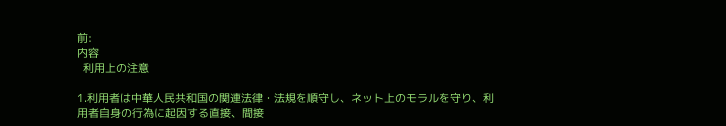前:
内容
  利用上の注意

1.利用者は中華人民共和国の関連法律・法規を順守し、ネット上のモラルを守り、利用者自身の行為に起因する直接、間接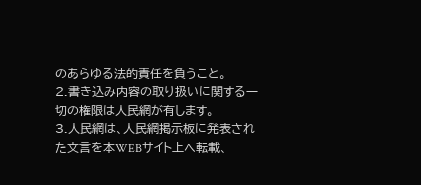のあらゆる法的責任を負うこと。
2.書き込み内容の取り扱いに関する一切の権限は人民網が有します。
3.人民網は、人民網掲示板に発表された文言を本WEBサイト上へ転載、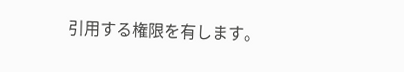引用する権限を有します。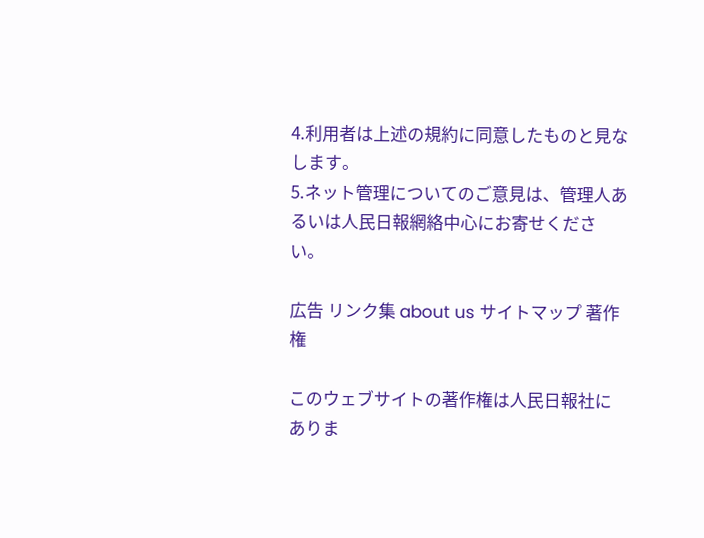4.利用者は上述の規約に同意したものと見なします。
5.ネット管理についてのご意見は、管理人あるいは人民日報網絡中心にお寄せください。

広告 リンク集 about us サイトマップ 著作権

このウェブサイトの著作権は人民日報社にありま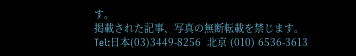す。
掲載された記事、写真の無断転載を禁じます。
Tel:日本(03)3449-8256  北京 (010) 6536-3613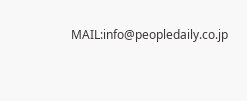MAIL:info@peopledaily.co.jp